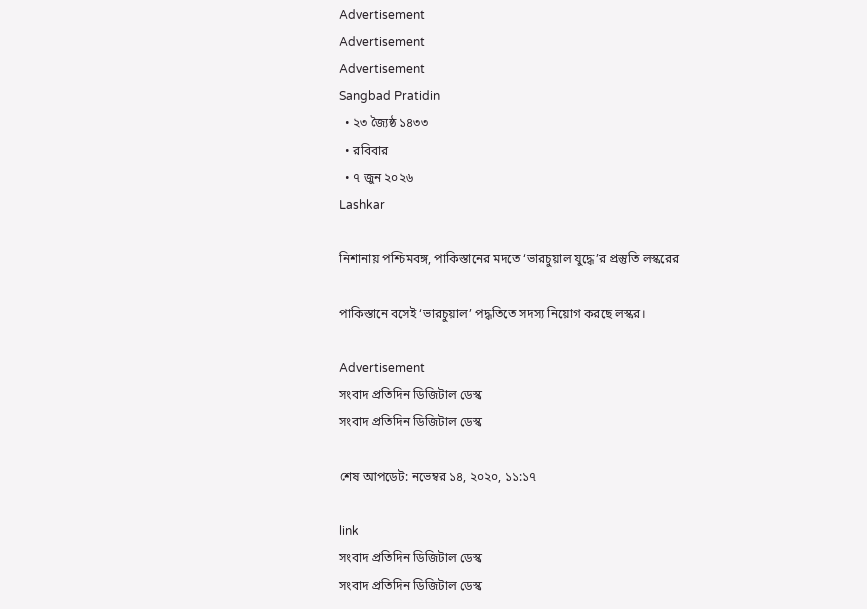Advertisement
Advertisement
Advertisement
Sangbad Pratidin
  • ২৩ জ্যৈষ্ঠ ১৪৩৩
  • রবিবার
  • ৭ জুন ২০২৬
Lashkar

নিশানায় পশ্চিমবঙ্গ, পাকিস্তানের মদতে ‘ভারচুয়াল যুদ্ধে’র প্রস্তুতি লস্করের

পাকিস্তানে বসেই ‘ভারচুয়াল’ পদ্ধতিতে সদস্য নিয়োগ করছে লস্কর।

Advertisement
সংবাদ প্রতিদিন ডিজিটাল ডেস্ক
সংবাদ প্রতিদিন ডিজিটাল ডেস্ক

শেষ আপডেট: নভেম্বর ১৪, ২০২০, ১১:১৭

link
সংবাদ প্রতিদিন ডিজিটাল ডেস্ক
সংবাদ প্রতিদিন ডিজিটাল ডেস্ক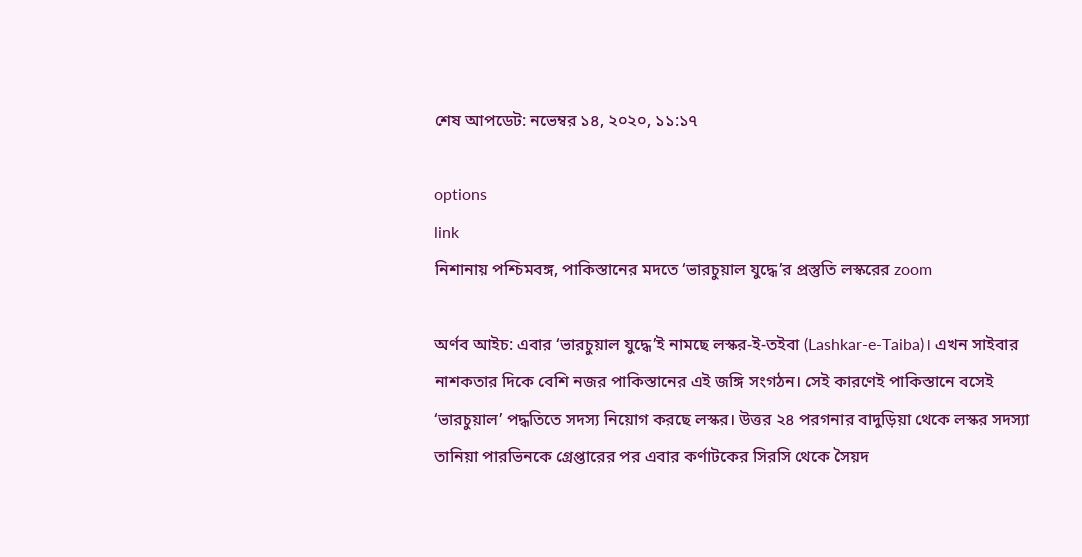শেষ আপডেট: নভেম্বর ১৪, ২০২০, ১১:১৭

options
link
নিশানায় পশ্চিমবঙ্গ, পাকিস্তানের মদতে ‘ভারচুয়াল যুদ্ধে’র প্রস্তুতি লস্করের zoom

অর্ণব আইচ: এবার ‘ভারচুয়াল যুদ্ধে’ই নামছে লস্কর-ই-তইবা (Lashkar-e-Taiba)। এখন সাইবার নাশকতার দিকে বেশি নজর পাকিস্তানের এই জঙ্গি সংগঠন। সেই কারণেই পাকিস্তানে বসেই ‘ভারচুয়াল’ পদ্ধতিতে সদস্য নিয়োগ করছে লস্কর। উত্তর ২৪ পরগনার বাদুড়িয়া থেকে লস্কর সদস্যা তানিয়া পারভিনকে গ্রেপ্তারের পর এবার কর্ণাটকের সিরসি থেকে সৈয়দ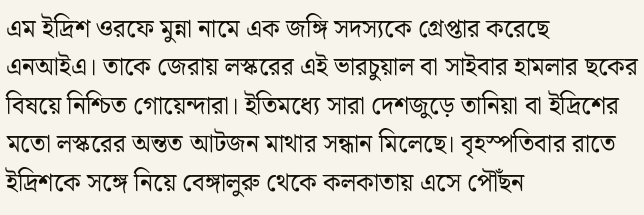এম ইদ্রিশ ওরফে মুন্না নামে এক জঙ্গি সদস্যকে গ্রেপ্তার করেছে এনআইএ। তাকে জেরায় লস্করের এই ভারচুয়াল বা সাইবার হামলার ছকের বিষয়ে নিশ্চিত গোয়েন্দারা। ইতিমধ্যে সারা দেশজুড়ে তানিয়া বা ইদ্রিশের মতো লস্করের অন্তত আটজন মাথার সন্ধান মিলেছে। বৃহস্পতিবার রাতে ইদ্রিশকে সঙ্গে নিয়ে বেঙ্গালুরু থেকে কলকাতায় এসে পৌঁছন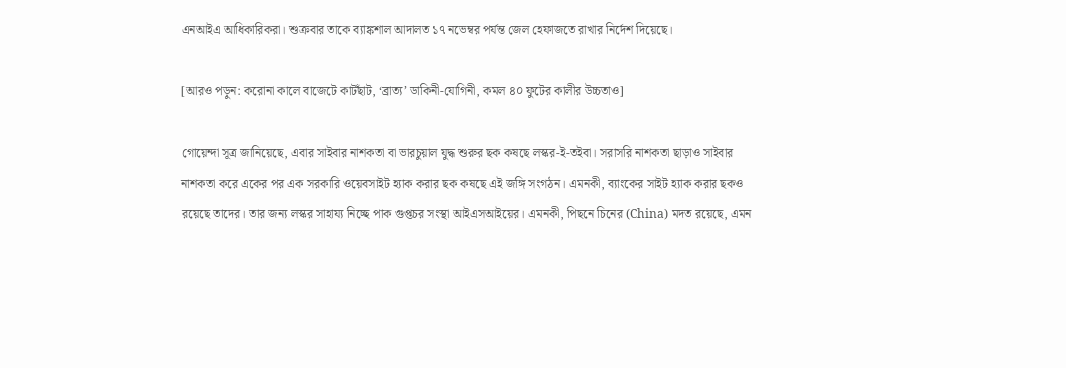এনআইএ আধিকারিকরা। শুক্রবার তাকে ব্যাঙ্কশাল আদালত ১৭ নভেম্বর পর্যন্ত জেল হেফাজতে রাখার নির্দেশ দিয়েছে।

[আরও পড়ুন: করোনা কালে বাজেটে কাটছাঁট, ‘ব্রাত্য’ ডাকিনী-যোগিনী, কমল ৪০ ফুটের কালীর উচ্চতাও]

গোয়েন্দা সূত্র জানিয়েছে, এবার সাইবার নাশকতা বা ভারচুয়াল যুদ্ধ শুরুর ছক কষছে লস্কর-ই-তইবা। সরাসরি নাশকতা ছাড়াও সাইবার নাশকতা করে একের পর এক সরকারি ওয়েবসাইট হ্যাক করার ছক কষছে এই জঙ্গি সংগঠন। এমনকী, ব্যাংকের সাইট হ্যাক করার ছকও রয়েছে তাদের। তার জন্য লস্কর সাহায্য নিচ্ছে পাক গুপ্তচর সংস্থা আইএসআইয়ের। এমনকী, পিছনে চিনের (China) মদত রয়েছে, এমন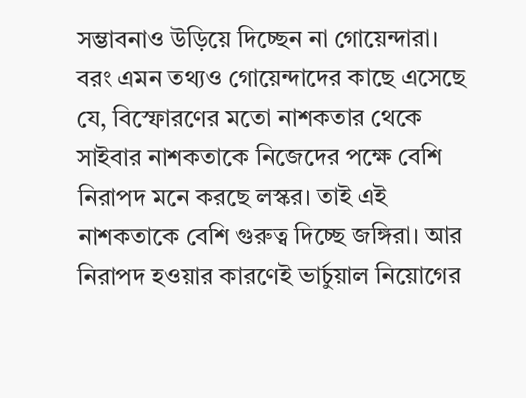সম্ভাবনাও উড়িয়ে দিচ্ছেন না গোয়েন্দারা। বরং এমন তথ্যও গোয়েন্দাদের কাছে এসেছে যে, বিস্ফোরণের মতো নাশকতার থেকে সাইবার নাশকতাকে নিজেদের পক্ষে বেশি নিরাপদ মনে করছে লস্কর। তাই এই নাশকতাকে বেশি গুরুত্ব দিচ্ছে জঙ্গিরা। আর নিরাপদ হওয়ার কারণেই ভার্চুয়াল নিয়োগের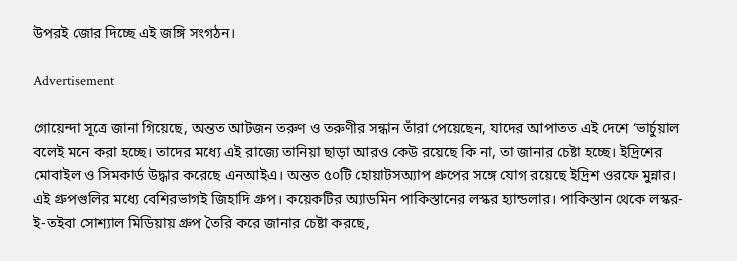উপরই জোর দিচ্ছে এই জঙ্গি সংগঠন।

Advertisement

গোয়েন্দা সূত্রে জানা গিয়েছে, অন্তত আটজন তরুণ ও তরুণীর সন্ধান তাঁরা পেয়েছেন, যাদের আপাতত এই দেশে ‘ভার্চুয়াল বলেই মনে করা হচ্ছে। তাদের মধ্যে এই রাজ্যে তানিয়া ছাড়া আরও কেউ রয়েছে কি না, তা জানার চেষ্টা হচ্ছে। ইদ্রিশের মোবাইল ও সিমকার্ড উদ্ধার করেছে এনআইএ। অন্তত ৫০টি হোয়াটসঅ্যাপ গ্রুপের সঙ্গে যোগ রয়েছে ইদ্রিশ ওরফে মুন্নার। এই গ্রুপগুলির মধ্যে বেশিরভাগই জিহাদি গ্রুপ। কয়েকটির অ্যাডমিন পাকিস্তানের লস্কর হ্যান্ডলার। পাকিস্তান থেকে লস্কর-ই-তইবা সোশ্যাল মিডিয়ায় গ্রুপ তৈরি করে জানার চেষ্টা করছে,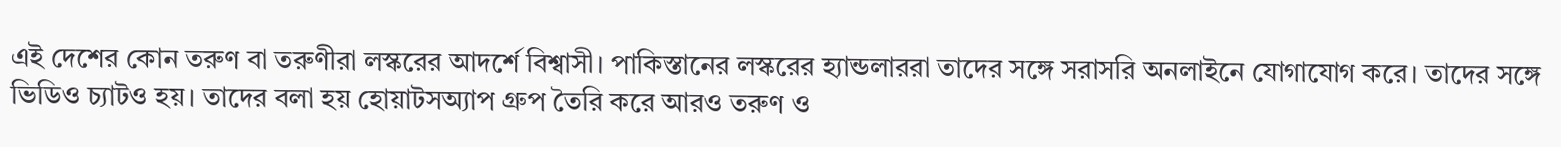এই দেশের কোন তরুণ বা তরুণীরা লস্করের আদর্শে বিশ্বাসী। পাকিস্তানের লস্করের হ্যান্ডলাররা তাদের সঙ্গে সরাসরি অনলাইনে যোগাযোগ করে। তাদের সঙ্গে ভিডিও চ্যাটও হয়। তাদের বলা হয় হোয়াটসঅ্যাপ গ্রুপ তৈরি করে আরও তরুণ ও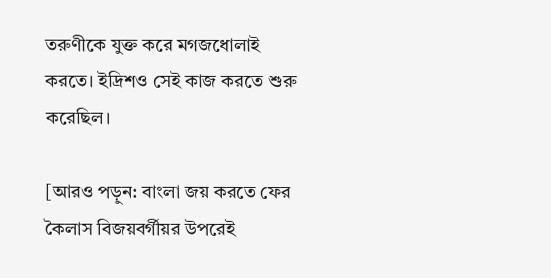তরুণীকে যুক্ত করে মগজধোলাই করতে। ইদ্রিশও সেই কাজ করতে শুরু করেছিল।

[আরও পড়ুন: বাংলা জয় করতে ফের কৈলাস বিজয়বর্গীয়র উপরেই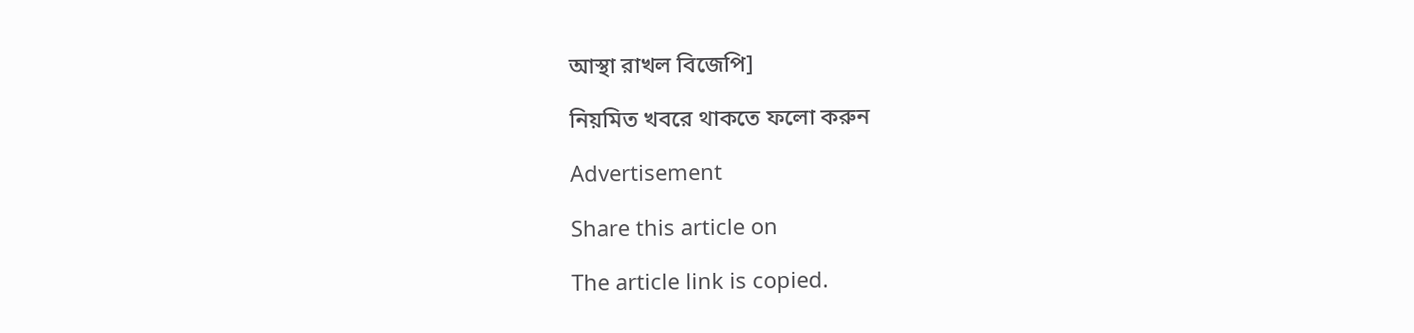আস্থা রাখল বিজেপি]

নিয়মিত খবরে থাকতে ফলো করুন

Advertisement

Share this article on

The article link is copied.